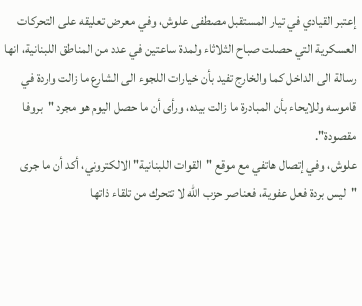إعتبر القيادي في تيار المستقبل مصطفى علوش، وفي معرض تعليقه على التحركات العسكرية التي حصلت صباح الثلاثاء ولمدة ساعتين في عدد من المناطق اللبنانية، انها رسالة الى الداخل كما والخارج تفيد بأن خيارات اللجوء الى الشارع ما زالت واردة في قاموسه وللايحاء بأن المبادرة ما زالت بيده، ورأى أن ما حصل اليوم هو مجرد "بروفا مقصودة".
علوش، وفي إتصال هاتفي مع موقع "القوات اللبنانية" الالكتروني، أكد أن ما جرى "ليس بردة فعل عفوية، فعناصر حزب الله لا تتحرك من تلقاء ذاتها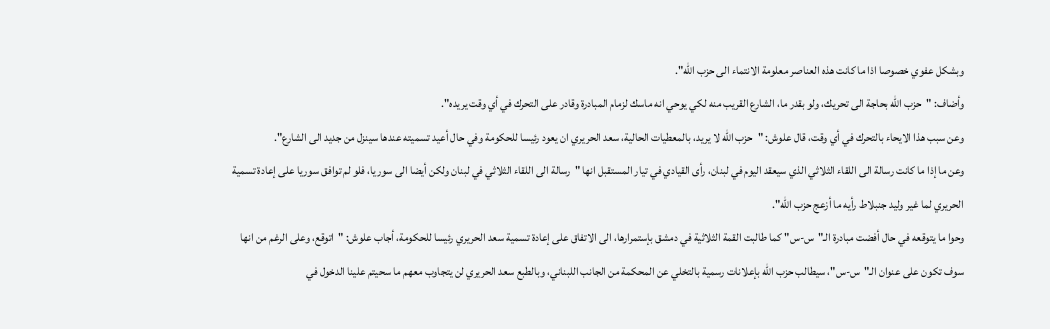وبشكل عفوي خصوصا اذا ما كانت هذه العناصر معلومة الانتماء الى حزب الله".
وأضاف: "حزب الله بحاجة الى تحريك، ولو بقدر ما، الشارع القريب منه لكي يوحي انه ماسك لزمام المبادرة وقادر على التحرك في أي وقت يريده".
وعن سبب هذا الايحاء بالتحرك في أي وقت، قال علوش: "حزب الله لا يريد، بالمعطيات الحالية، سعد الحريري ان يعود رئيسا للحكومة وفي حال أعيد تسميته عندها سينزل من جديد الى الشارع".
وعن ما إذا ما كانت رسالة الى اللقاء الثلاثي الذي سيعقد اليوم في لبنان، رأى القيادي في تيار المستقبل انها "رسالة الى اللقاء الثلاثي في لبنان ولكن أيضا الى سوريا، فلو لم توافق سوريا على إعادة تسمية الحريري لما غير وليد جنبلاط رأيه ما أزعج حزب الله".
وحوا ما يتوقعه في حال أفضت مبادرة الـ"س-س" كما طالبت القمة الثلاثية في دمشق بإستمرارها، الى الاتفاق على إعادة تسمية سعد الحريري رئيسا للحكومة، أجاب علوش: "اتوقع، وعلى الرغم من انها سوف تكون على عنوان الـ"س-س"، سيطالب حزب الله بإعلانات رسمية بالتخلي عن المحكمة من الجانب اللبناني، وبالطبع سعد الحريري لن يتجاوب معهم ما سحيتم علينا الدخول في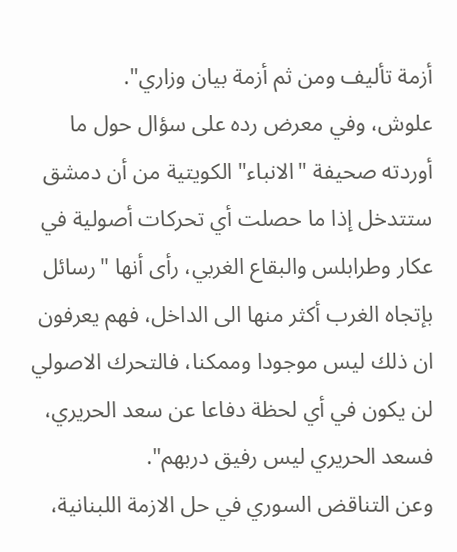أزمة تأليف ومن ثم أزمة بيان وزاري".
علوش، وفي معرض رده على سؤال حول ما أوردته صحيفة "الانباء" الكويتية من أن دمشق ستتدخل إذا ما حصلت أي تحركات أصولية في عكار وطرابلس والبقاع الغربي، رأى أنها "رسائل بإتجاه الغرب أكثر منها الى الداخل، فهم يعرفون ان ذلك ليس موجودا وممكنا، فالتحرك الاصولي لن يكون في أي لحظة دفاعا عن سعد الحريري، فسعد الحريري ليس رفيق دربهم".
وعن التناقض السوري في حل الازمة اللبنانية،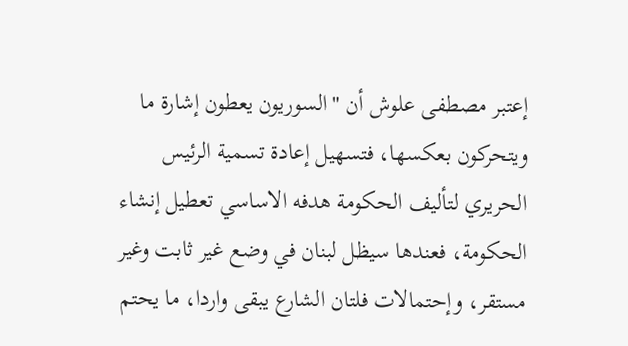إعتبر مصطفى علوش أن "السوريون يعطون إشارة ما ويتحركون بعكسها، فتسهيل إعادة تسمية الرئيس الحريري لتأليف الحكومة هدفه الاساسي تعطيل إنشاء الحكومة، فعندها سيظل لبنان في وضع غير ثابت وغير مستقر، وإحتمالات فلتان الشارع يبقى واردا، ما يحتم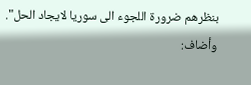بنظرهم ضرورة اللجوء الى سوريا لايجاد الحل". وأضاف: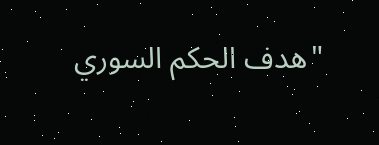"هدف الحكم السوري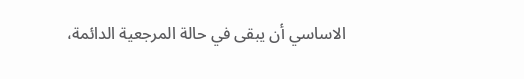الاساسي أن يبقى في حالة المرجعية الدائمة،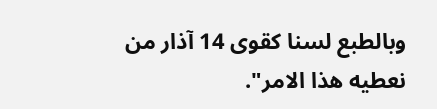وبالطبع لسنا كقوى 14 آذار من نعطيه هذا الامر".